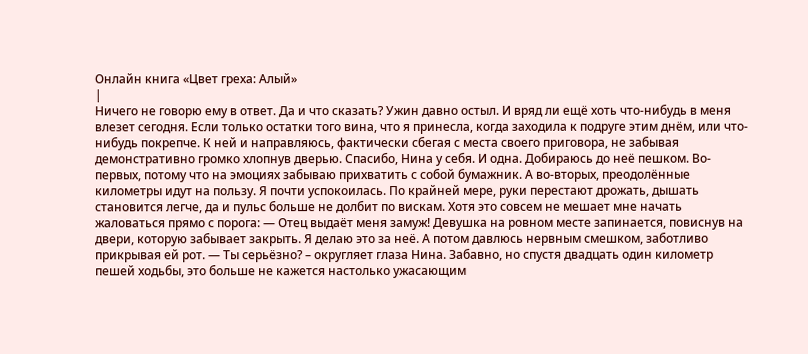Онлайн книга «Цвет греха: Алый»
|
Ничего не говорю ему в ответ. Да и что сказать? Ужин давно остыл. И вряд ли ещё хоть что-нибудь в меня влезет сегодня. Если только остатки того вина, что я принесла, когда заходила к подруге этим днём, или что-нибудь покрепче. К ней и направляюсь, фактически сбегая с места своего приговора, не забывая демонстративно громко хлопнув дверью. Спасибо, Нина у себя. И одна. Добираюсь до неё пешком. Во-первых, потому что на эмоциях забываю прихватить с собой бумажник. А во-вторых, преодолённые километры идут на пользу. Я почти успокоилась. По крайней мере, руки перестают дрожать, дышать становится легче, да и пульс больше не долбит по вискам. Хотя это совсем не мешает мне начать жаловаться прямо с порога: — Отец выдаёт меня замуж! Девушка на ровном месте запинается, повиснув на двери, которую забывает закрыть. Я делаю это за неё. А потом давлюсь нервным смешком, заботливо прикрывая ей рот. — Ты серьёзно? – округляет глаза Нина. Забавно, но спустя двадцать один километр пешей ходьбы, это больше не кажется настолько ужасающим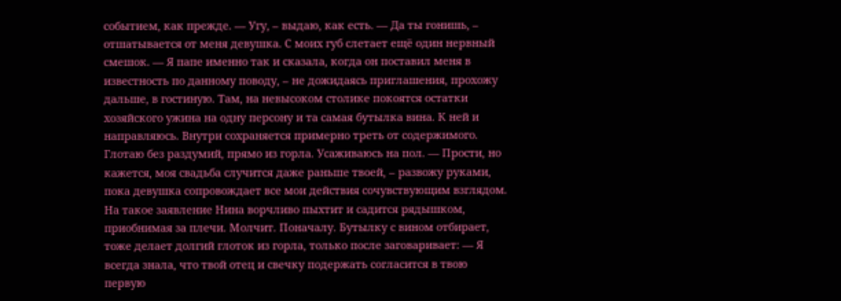событием, как прежде. — Угу, – выдаю, как есть. — Да ты гонишь, – отшатывается от меня девушка. С моих губ слетает ещё один нервный смешок. — Я папе именно так и сказала, когда он поставил меня в известность по данному поводу, – не дожидаясь приглашения, прохожу дальше, в гостиную. Там, на невысоком столике покоятся остатки хозяйского ужина на одну персону и та самая бутылка вина. К ней и направляюсь. Внутри сохраняется примерно треть от содержимого. Глотаю без раздумий, прямо из горла. Усаживаюсь на пол. — Прости, но кажется, моя свадьба случится даже раньше твоей, – развожу руками, пока девушка сопровождает все мои действия сочувствующим взглядом. На такое заявление Нина ворчливо пыхтит и садится рядышком, приобнимая за плечи. Молчит. Поначалу. Бутылку с вином отбирает, тоже делает долгий глоток из горла, только после заговаривает: — Я всегда знала, что твой отец и свечку подержать согласится в твою первую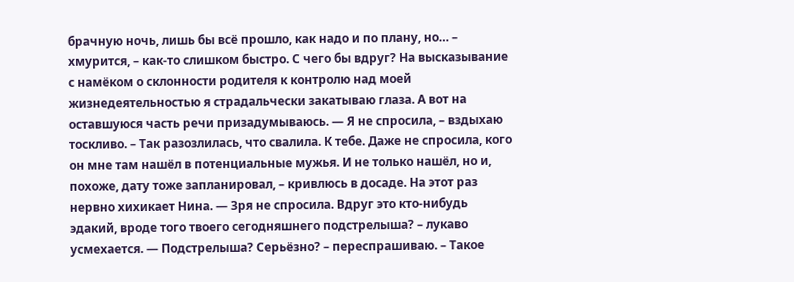брачную ночь, лишь бы всё прошло, как надо и по плану, но… – хмурится, – как-то слишком быстро. С чего бы вдруг? На высказывание с намёком о склонности родителя к контролю над моей жизнедеятельностью я страдальчески закатываю глаза. А вот на оставшуюся часть речи призадумываюсь. — Я не спросила, – вздыхаю тоскливо. – Так разозлилась, что свалила. К тебе. Даже не спросила, кого он мне там нашёл в потенциальные мужья. И не только нашёл, но и, похоже, дату тоже запланировал, – кривлюсь в досаде. На этот раз нервно хихикает Нина. — Зря не спросила. Вдруг это кто-нибудь эдакий, вроде того твоего сегодняшнего подстрелыша? – лукаво усмехается. — Подстрелыша? Серьёзно? – переспрашиваю. – Такое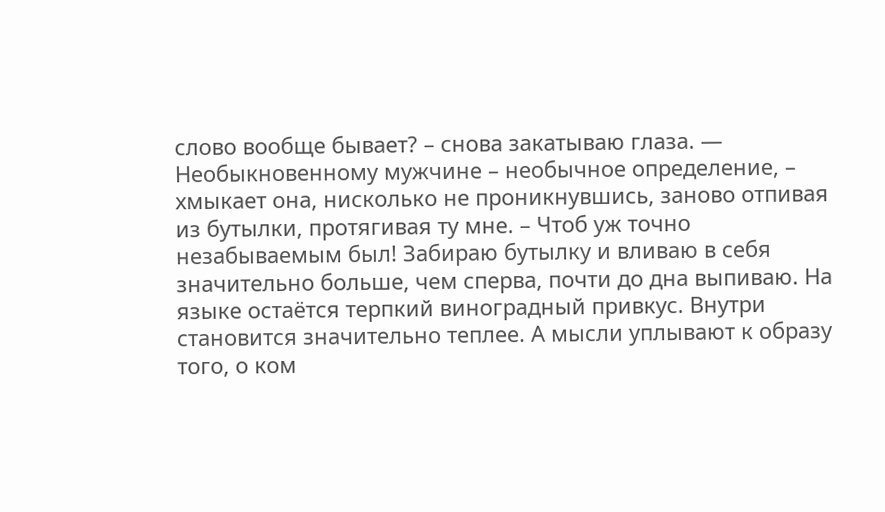слово вообще бывает? – снова закатываю глаза. — Необыкновенному мужчине – необычное определение, – хмыкает она, нисколько не проникнувшись, заново отпивая из бутылки, протягивая ту мне. – Чтоб уж точно незабываемым был! Забираю бутылку и вливаю в себя значительно больше, чем сперва, почти до дна выпиваю. На языке остаётся терпкий виноградный привкус. Внутри становится значительно теплее. А мысли уплывают к образу того, о ком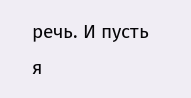речь. И пусть я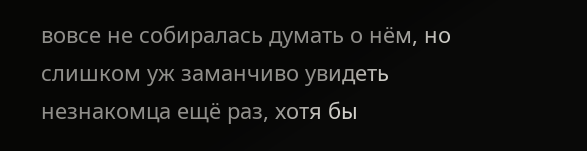вовсе не собиралась думать о нём, но слишком уж заманчиво увидеть незнакомца ещё раз, хотя бы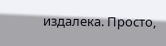издалека. Просто,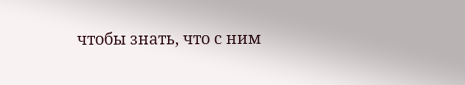чтобы знать, что с ним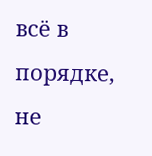всё в порядке, не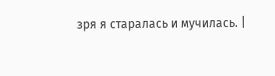зря я старалась и мучилась. |